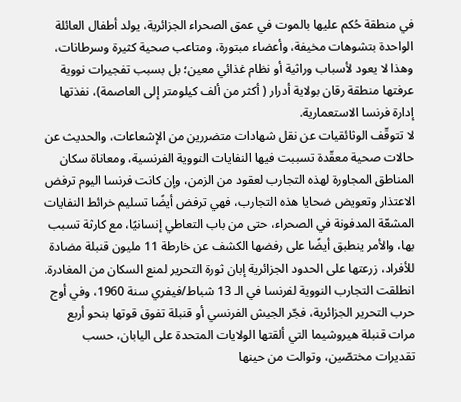في منطقة حُكم عليها بالموت في عمق الصحراء الجزائرية، يولد أطفال العائلة الواحدة بتشوهات مخيفة، وأعضاء مبتورة، ومتاعب صحية كثيرة وسرطانات، وهذا لا يعود لأسباب وراثية أو نظام غذائي معين؛ بل بسبب تفجيرات نووية عرفتها منطقة رقان بولاية أدرار ( أكثر من ألف كيلومتر إلى العاصمة)، نفذتها إدارة فرنسا الاستعمارية.
لا تتوقّف الوثائقيات عن نقل شهادات متضررين من الإشعاعات، والحديث عن حالات صحية معقّدة تسببت فيها النفايات النووية الفرنسية، ومعاناة سكان المناطق المجاورة لهذه التجارب لعقود من الزمن، وإن كانت فرنسا اليوم ترفض الاعتذار وتعويض ضحايا هذه التجارب، فهي ترفض أيضًا تسليم خرائط النفايات المشعّة المدفونة في الصحراء، حتى من باب التعاطي إنسانيًا، مع كارثة تسبب بها، والأمر ينطبق أيضًا على رفضها الكشف عن خارطة 11 مليون قنبلة مضادة للأفراد، زرعتها على الحدود الجزائرية إبان ثورة التحرير لمنع السكان من المغادرة.
انطلقت التجارب النووية لفرنسا في الـ 13 شباط/فيفري سنة 1960، وفي أوج حرب التحرير الجزائرية، فجّر الجيش الفرنسي أو قنبلة تفوق قوتها بنحو أربع مرات قنبلة هيروشيما التي ألقتها الولايات المتحدة على اليابان، حسب تقديرات مختصّين، وتوالت من حينها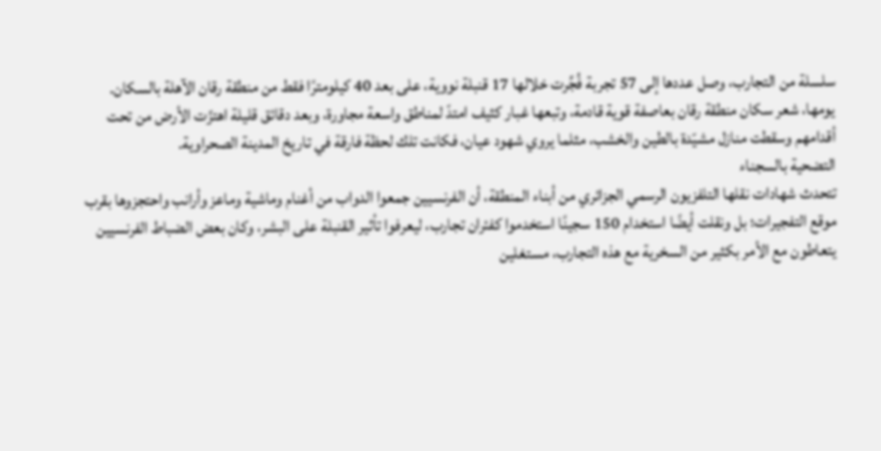سلسلة من التجارب، وصل عددها إلى 57 تجربة فُجِّرت خلالها 17 قنبلة نووية، على بعد 40 كيلومترًا فقط من منطقة رقان الآهلة بالسكان.
يومها، شعر سكان منطقة رقان بعاصفة قوية قادمة، وتبعها غبار كثيف امتدّ لمناطق واسعة مجاورة، وبعد دقائق قليلة اهتزّت الأرض من تحت أقدامهم وسقطت منازل مشيّدة بالطين والخشب، مثلما يروي شهود عيان، فكانت تلك لحظة فارقة في تاريخ المدينة الصحراوية.
التضحية بالسجناء
تتحدث شهادات نقلها التلفزيون الرسمي الجزائري من أبناء المنطقة، أن الفرنسيين جمعوا الدواب من أغنام وماشية وماعز وأرانب واحتجزوها بقرب موقع التفجيرات؛ بل ونقلت أيضًا استخدام 150 سجينًا استخدموا كفئران تجارب، ليعرفوا تأثير القنبلة على البشر، وكان بعض الضباط الفرنسيين يتعاطون مع الأمر بكثير من السخرية مع هذه التجارب، مستغلين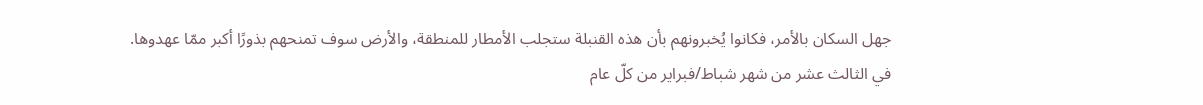جهل السكان بالأمر، فكانوا يُخبرونهم بأن هذه القنبلة ستجلب الأمطار للمنطقة، والأرض سوف تمنحهم بذورًا أكبر ممّا عهدوها.
في الثالث عشر من شهر شباط/فبراير من كلّ عام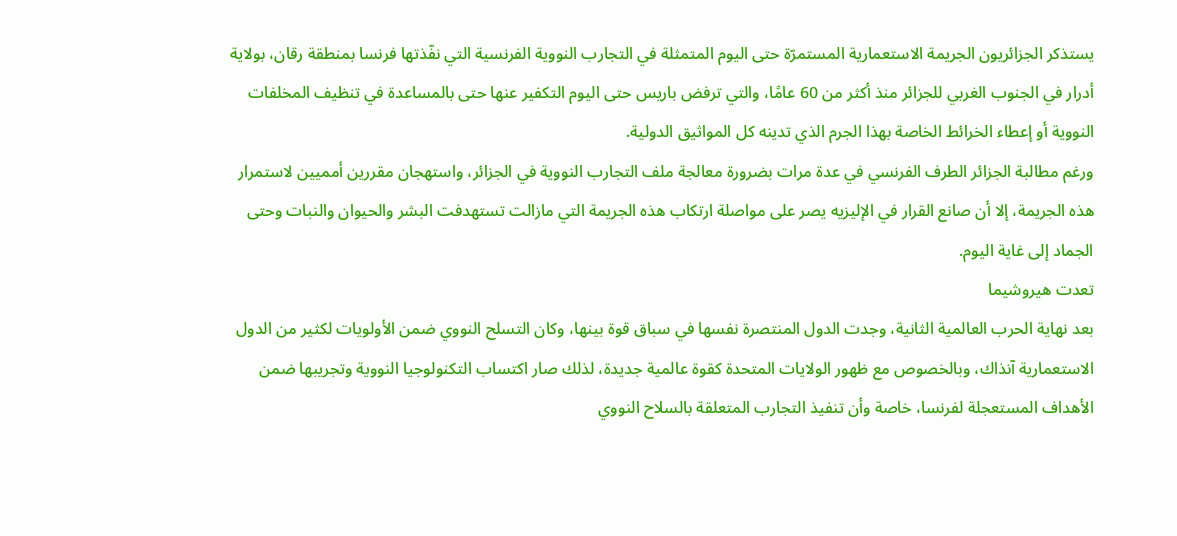يستذكر الجزائريون الجريمة الاستعمارية المستمرّة حتى اليوم المتمثلة في التجارب النووية الفرنسية التي نفّذتها فرنسا بمنطقة رقان، بولاية أدرار في الجنوب الغربي للجزائر منذ أكثر من 60 عامًا، والتي ترفض باريس حتى اليوم التكفير عنها حتى بالمساعدة في تنظيف المخلفات النووية أو إعطاء الخرائط الخاصة بهذا الجرم الذي تدينه كل المواثيق الدولية.
ورغم مطالبة الجزائر الطرف الفرنسي في عدة مرات بضرورة معالجة ملف التجارب النووية في الجزائر، واستهجان مقررين أمميين لاستمرار هذه الجريمة، إلا أن صانع القرار في الإليزيه يصر على مواصلة ارتكاب هذه الجريمة التي مازالت تستهدفت البشر والحيوان والنبات وحتى الجماد إلى غاية اليوم.
تعدت هيروشيما
بعد نهاية الحرب العالمية الثانية، وجدت الدول المنتصرة نفسها في سباق قوة بينها، وكان التسلح النووي ضمن الأولويات لكثير من الدول الاستعمارية آنذاك، وبالخصوص مع ظهور الولايات المتحدة كقوة عالمية جديدة، لذلك صار اكتساب التكنولوجيا النووية وتجريبها ضمن الأهداف المستعجلة لفرنسا، خاصة وأن تنفيذ التجارب المتعلقة بالسلاح النووي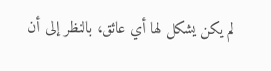لم يكن يشكل لها أي عائق، بالنظر إلى أن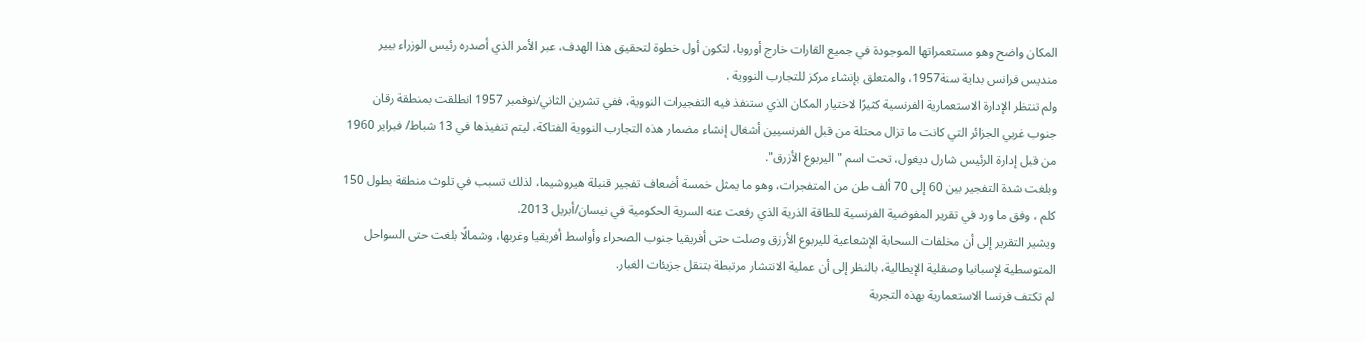المكان واضح وهو مستعمراتها الموجودة في جميع القارات خارج أوروبا، لتكون أول خطوة لتحقيق هذا الهدف، عبر الأمر الذي أصدره رئيس الوزراء بيير منديس فرانس بداية سنة1957، والمتعلق بإنشاء مركز للتجارب النووية .
ولم تنتظر الإدارة الاستعمارية الفرنسية كثيرًا لاختيار المكان الذي ستنفذ فيه التفجيرات النووية، ففي تشرين الثاني/نوفمبر 1957 انطلقت بمنطقة رقان جنوب غربي الجزائر التي كانت ما تزال محتلة من قبل الفرنسيين أشغال إنشاء مضمار هذه التجارب النووية الفتاكة، ليتم تنفيذها في 13 شباط/ فبراير 1960 من قبل إدارة الرئيس شارل ديغول، تحت اسم "اليربوع الأزرق".
وبلغت شدة التفجير بين 60 إلى 70 ألف طن من المتفجرات، وهو ما يمثل خمسة أضعاف تفجير قنبلة هيروشيما، لذلك تسبب في تلوث منطقة بطول 150 كلم ، وفق ما ورد في تقرير المفوضية الفرنسية للطاقة الذرية الذي رفعت عنه السرية الحكومية في نيسان/أبريل 2013.
ويشير التقرير إلى أن مخلفات السحابة الإشعاعية لليربوع الأرزق وصلت حتى أفريقيا جنوب الصحراء وأواسط أفريقيا وغربها، وشمالًا بلغت حتى السواحل المتوسطية لإسبانيا وصقلية الإيطالية، بالنظر إلى أن عملية الانتشار مرتبطة بتنقل جزيئات الغبار.
لم تكتف فرنسا الاستعمارية بهذه التجربة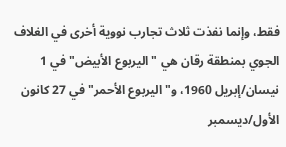فقط، وإنما نفذت ثلاث تجارب نووية أخرى في الغلاف الجوي بمنطقة رقان هي "اليربوع الأبيض" في 1 نيسان/إبريل 1960، و"اليربوع الأحمر" في 27 كانون الأول/ديسمبر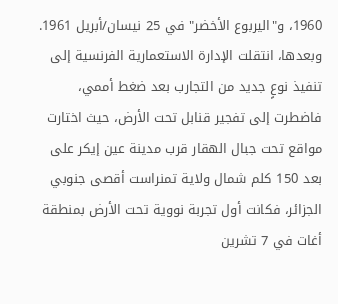1960، و"اليربوع الأخضر" في 25 نيسان/أبريل 1961.
وبعدها، انتقلت الإدارة الاستعمارية الفرنسية إلى تنفيذ نوعٍ جديد من التجارب بعد ضغط أممي، فاضطرت إلى تفجير قنابل تحت الأرض، حيث اختارت مواقع تحت جبال الهقار قرب مدينة عين إيكر على بعد 150 كلم شمال ولاية تمنراست أقصى جنوبي الجزائر، فكانت أول تجربة نووية تحت الأرض بمنطقة أغات في 7 تشرين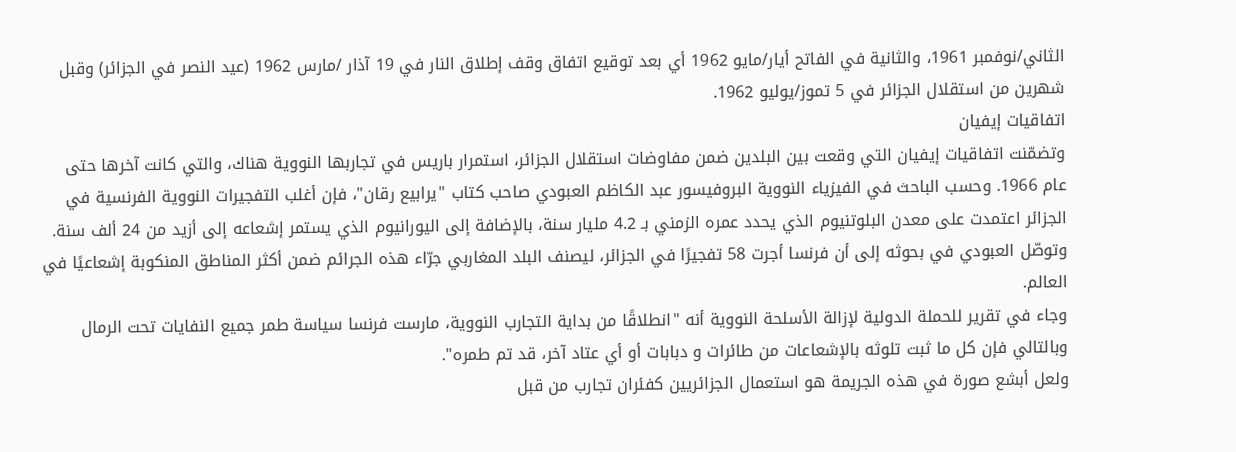الثاني/نوفمبر 1961، والثانية في الفاتح أيار/مايو 1962 أي بعد توقيع اتفاق وقف إطلاق النار في 19 آذار /مارس 1962 (عيد النصر في الجزائر) وقبل شهرين من استقلال الجزائر في 5 تموز/يوليو 1962.
اتفاقيات إيفيان
وتضمّنت اتفاقيات إيفيان التي وقعت بين البلدين ضمن مفاوضات استقلال الجزائر، استمرار باريس في تجاربها النووية هناك، والتي كانت آخرها حتى عام 1966. وحسب الباحث في الفيزياء النووية البروفيسور عبد الكاظم العبودي صاحب كتاب "يرابيع رقان"، فإن أغلب التفجيرات النووية الفرنسية في الجزائر اعتمدت على معدن البلوتنيوم الذي يحدد عمره الزمني بـ 4.2 مليار سنة، بالإضافة إلى اليورانيوم الذي يستمر إشعاعه إلى أزيد من 24 ألف سنة.
وتوصّل العبودي في بحوثه إلى أن فرنسا أجرت 58 تفجيرًا في الجزائر، ليصنف البلد المغاربي جرّاء هذه الجرائم ضمن أكثر المناطق المنكوبة إشعاعيًا في العالم.
وجاء في تقرير للحملة الدولية لإزالة الأسلحة النووية أنه "انطلاقًا من بداية التجارب النووية، مارست فرنسا سياسة طمر جميع النفايات تحت الرمال وبالتالي فإن كل ما ثبت تلوثه بالإشعاعات من طائرات و دبابات أو أي عتاد آخر، قد تم طمره".
ولعل أبشع صورة في هذه الجريمة هو استعمال الجزائريين كفئران تجارب من قبل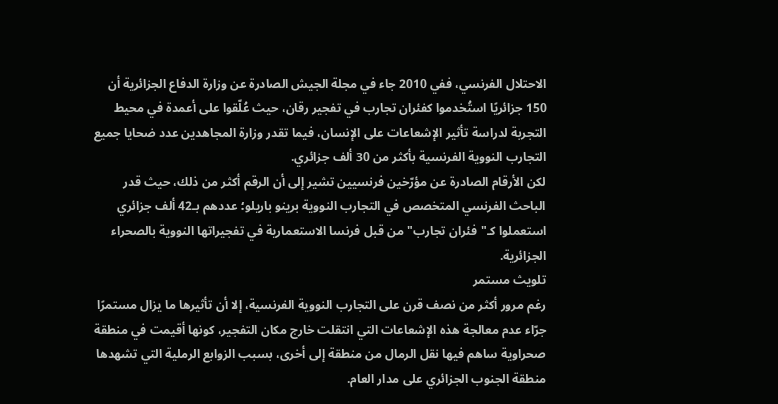الاحتلال الفرنسي، ففي 2010 جاء في مجلة الجيش الصادرة عن وزارة الدفاع الجزائرية أن 150 جزائريًا استُخدموا كفئران تجارب في تفجير رقان، حيث عُلّقوا على أعمدة في محيط التجربة لدراسة تأثير الإشعاعات على الإنسان، فيما تقدر وزارة المجاهدين عدد ضحايا جميع التجارب النووية الفرنسية بأكثر من 30 ألف جزائري.
لكن الأرقام الصادرة عن مؤرّخين فرنسيين تشير إلى أن الرقم أكثر من ذلك، حيث قدر الباحث الفرنسي المتخصص في التجارب النووية برينو باريلو؛ عددهم بـ42 ألف جزائري استعملوا كـ"فئران تجارب" من قبل فرنسا الاستعمارية في تفجيراتها النووية بالصحراء الجزائرية.
تلويث مستمر
رغم مرور أكثر من نصف قرن على التجارب النووية الفرنسية، إلا أن تأثيرها ما يزال مستمرًا جرّاء عدم معالجة هذه الإشعاعات التي انتقلت خارج مكان التفجير، كونها أقيمت في منطقة صحراوية ساهم فيها نقل الرمال من منطقة إلى أخرى، بسبب الزوابع الرملية التي تشهدها منطقة الجنوب الجزائري على مدار العام.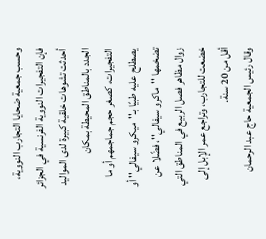وحسب جمعية ضحايا التجارب النووية، فإن التفجيرات النووية الفرنسية في الجزائر أحدثت تشوهات خلقية كبيرة لدى المواليد الجدد بالمناطق المحيطة بمكان التفجيرات، كصغر حجم جماجمهم أو ما يصطلح عليه طبيًا بـ''ميكرو سيفالي'' أو تضخمها ''ماكرو سيفالي''، فضًلا عن زوال مظاهر فصل الربيع في المناطق التي خضعت للتجارب، وتراجع عمر الإبل إلى أقل من 20 سنة.
وقال رئيس الجمعية حاج عبد الرحمان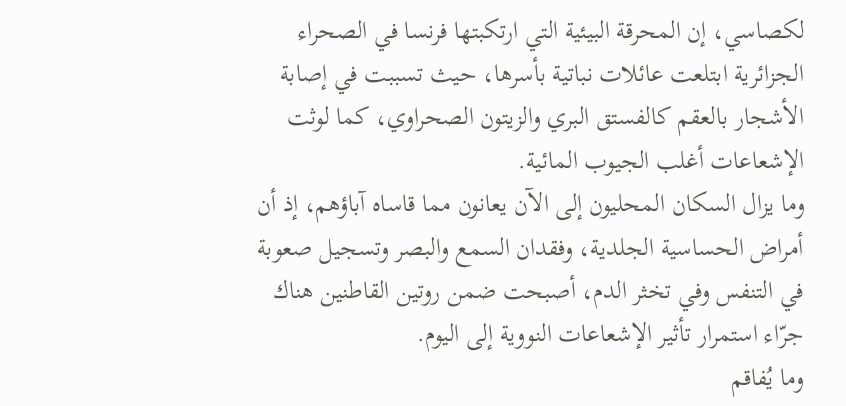لكصاسي، إن المحرقة البيئية التي ارتكبتها فرنسا في الصحراء الجزائرية ابتلعت عائلات نباتية بأسرها، حيث تسببت في إصابة الأشجار بالعقم كالفستق البري والزيتون الصحراوي، كما لوثت الإشعاعات أغلب الجيوب المائية.
وما يزال السكان المحليون إلى الآن يعانون مما قاساه آباؤهم، إذ أن أمراض الحساسية الجلدية، وفقدان السمع والبصر وتسجيل صعوبة في التنفس وفي تخثر الدم، أصبحت ضمن روتين القاطنين هناك جرّاء استمرار تأثير الإشعاعات النووية إلى اليوم.
وما يُفاقم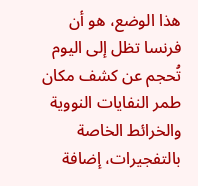هذا الوضع، هو أن فرنسا تظل إلى اليوم تُحجم عن كشف مكان طمر النفايات النووية والخرائط الخاصة بالتفجيرات، إضافة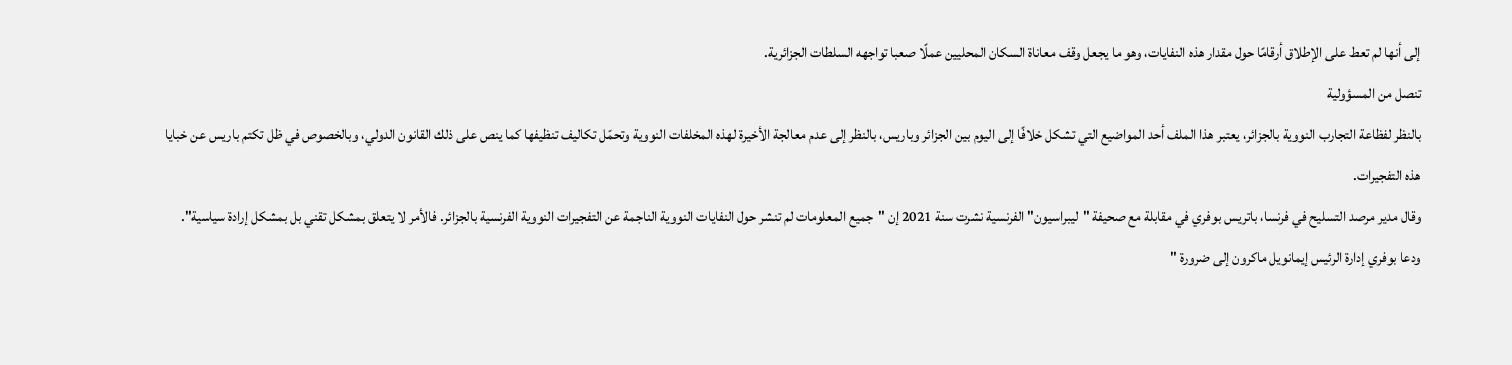إلى أنها لم تعط على الإطلاق أرقامًا حول مقدار هذه النفايات، وهو ما يجعل وقف معاناة السكان المحليين عملًا صعبا تواجهه السلطات الجزائرية.
تنصل من المسؤولية
بالنظر لفظاعة التجارب النووية بالجزائر، يعتبر هذا الملف أحد المواضيع التي تشكل خلافًا إلى اليوم بين الجزائر وباريس، بالنظر إلى عدم معالجة الأخيرة لهذه المخلفات النووية وتحمّل تكاليف تنظيفها كما ينص على ذلك القانون الدولي، وبالخصوص في ظل تكتم باريس عن خبايا هذه التفجيرات.
وقال مدير مرصد التسليح في فرنسا، باتريس بوفري في مقابلة مع صحيفة "ليبراسيون" الفرنسية نشرت سنة 2021 إن "جميع المعلومات لم تنشر حول النفايات النووية الناجمة عن التفجيرات النووية الفرنسية بالجزائر. فالأمر لا يتعلق بمشكل تقني بل بمشكل إرادة سياسية".
ودعا بوفري إدارة الرئيس إيمانويل ماكرون إلى ضرورة "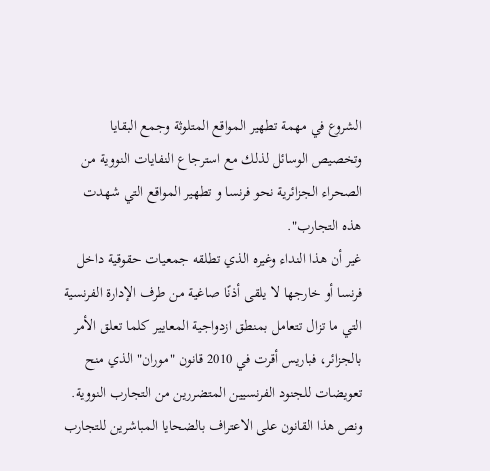الشروع في مهمة تطهير المواقع المتلوثة وجمع البقايا وتخصيص الوسائل لذلك مع استرجاع النفايات النووية من الصحراء الجزائرية نحو فرنسا و تطهير المواقع التي شهدت هذه التجارب".
غير أن هذا النداء وغيره الذي تطلقه جمعيات حقوقية داخل فرنسا أو خارجها لا يلقى أذنًا صاغية من طرف الإدارة الفرنسية التي ما تزال تتعامل بمنطق ازدواجية المعايير كلما تعلق الأمر بالجزائر، فباريس أقرت في 2010 قانون "موران" الذي منح تعويضات للجنود الفرنسيين المتضررين من التجارب النووية.
ونص هذا القانون على الاعتراف بالضحايا المباشرين للتجارب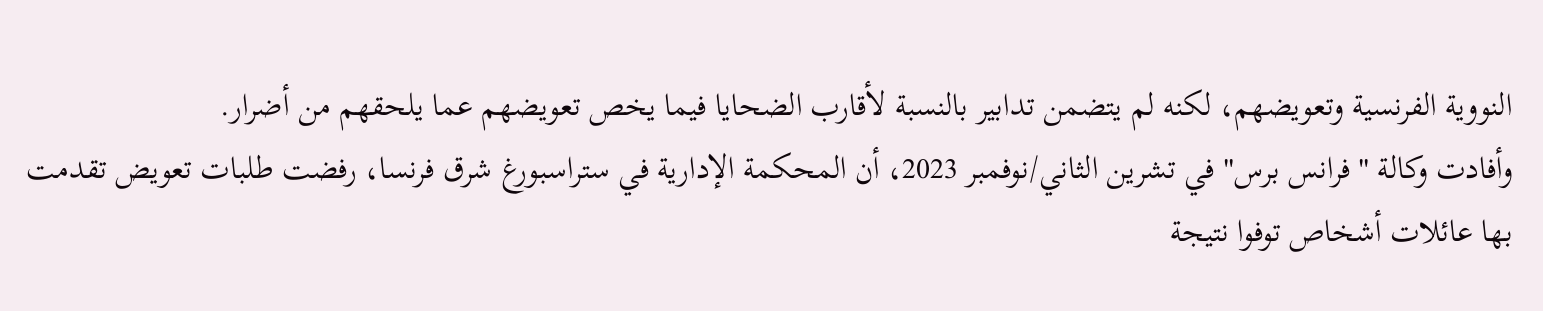النووية الفرنسية وتعويضهم، لكنه لم يتضمن تدابير بالنسبة لأقارب الضحايا فيما يخص تعويضهم عما يلحقهم من أضرار.
وأفادت وكالة "فرانس برس" في تشرين الثاني/نوفمبر 2023، أن المحكمة الإدارية في ستراسبورغ شرق فرنسا، رفضت طلبات تعويض تقدمت بها عائلات أشخاص توفوا نتيجة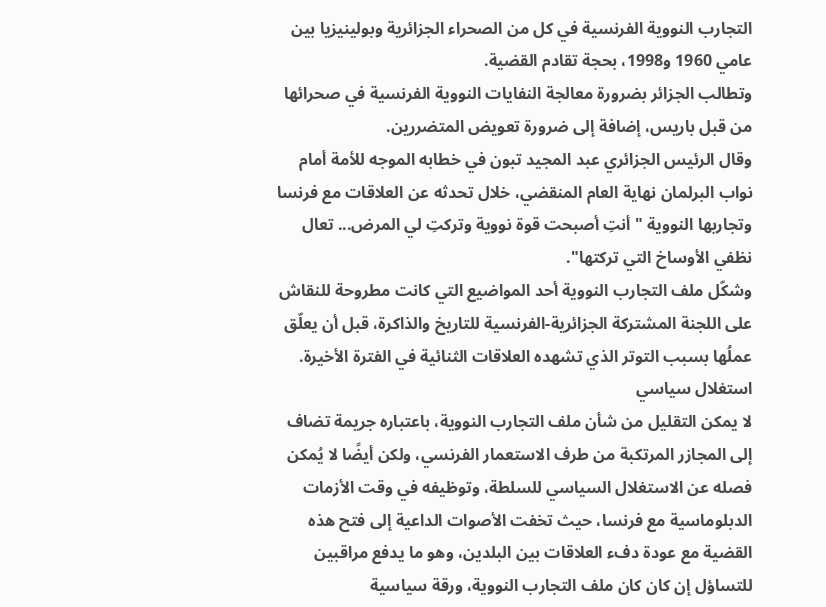التجارب النووية الفرنسية في كل من الصحراء الجزائرية وبولينيزيا بين عامي 1960 و1998، بحجة تقادم القضية.
وتطالب الجزائر بضرورة معالجة النفايات النووية الفرنسية في صحرائها من قبل باريس، إضافة إلى ضرورة تعويض المتضررين.
وقال الرئيس الجزائري عبد المجيد تبون في خطابه الموجه للأمة أمام نواب البرلمان نهاية العام المنقضي، خلال تحدثه عن العلاقات مع فرنسا وتجاربها النووية " أنتِ أصبحت قوة نووية وتركتِ لي المرض... تعال نظفي الأوساخ التي تركتها".
وشكّل ملف التجارب النووية أحد المواضيع التي كانت مطروحة للنقاش على اللجنة المشتركة الجزائرية-الفرنسية للتاريخ والذاكرة، قبل أن يعلّق عملُها بسبب التوتر الذي تشهده العلاقات الثنائية في الفترة الأخيرة.
استغلال سياسي
لا يمكن التقليل من شأن ملف التجارب النووية، باعتباره جريمة تضاف إلى المجازر المرتكبة من طرف الاستعمار الفرنسي، ولكن أيضًا لا يُمكن فصله عن الاستغلال السياسي للسلطة، وتوظيفه في وقت الأزمات الدبلوماسية مع فرنسا، حيث تخفت الأصوات الداعية إلى فتح هذه القضية مع عودة دفء العلاقات بين البلدين، وهو ما يدفع مراقبين للتساؤل إن كان كان ملف التجارب النووية، ورقة سياسية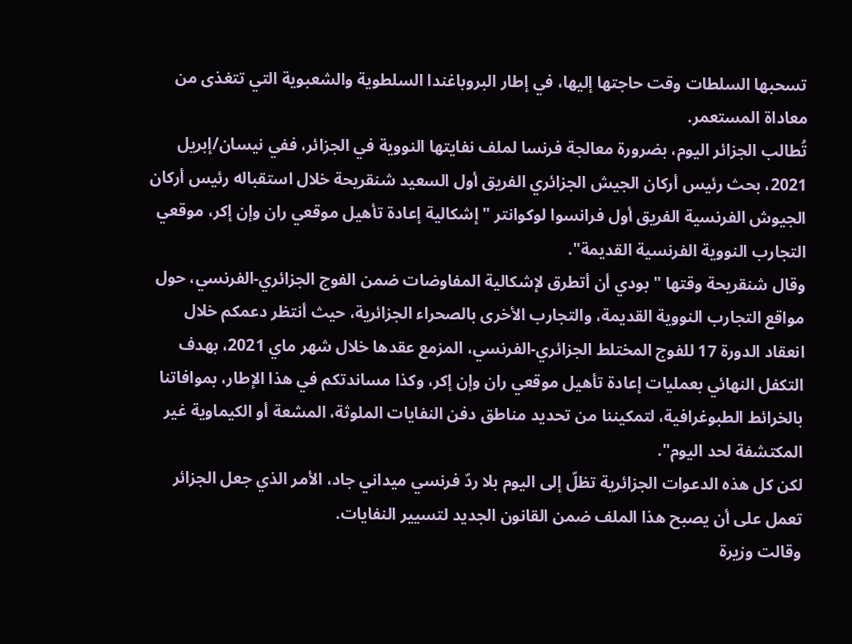تسحبها السلطات وقت حاجتها إليها، في إطار البروباغندا السلطوية والشعبوية التي تتغذى من معاداة المستعمر.
تُطالب الجزائر اليوم، بضرورة معالجة فرنسا لملف نفايتها النووية في الجزائر، ففي نيسان/إبريل 2021، بحث رئيس أركان الجيش الجزائري الفريق أول السعيد شنقريحة خلال استقباله رئيس أركان الجيوش الفرنسية الفريق أول فرانسوا لوكوانتر "إشكالية إعادة تأهيل موقعي ران وإن إكر، موقعي التجارب النووية الفرنسية القديمة".
وقال شنقريحة وقتها "بودي أن أتطرق لإشكالية المفاوضات ضمن الفوج الجزائري-الفرنسي، حول مواقع التجارب النووية القديمة، والتجارب الأخرى بالصحراء الجزائرية، حيث أنتظر دعمكم خلال انعقاد الدورة 17 للفوج المختلط الجزائري-الفرنسي، المزمع عقدها خلال شهر ماي 2021، بهدف التكفل النهائي بعمليات إعادة تأهيل موقعي ران وإن إكر، وكذا مساندتكم في هذا الإطار، بموافاتنا بالخرائط الطبوغرافية، لتمكيننا من تحديد مناطق دفن النفايات الملوثة، المشعة أو الكيماوية غير المكتشفة لحد اليوم".
لكن كل هذه الدعوات الجزائرية تظلّ إلى اليوم بلا ردّ فرنسي ميداني جاد، الأمر الذي جعل الجزائر تعمل على أن يصبح هذا الملف ضمن القانون الجديد لتسيير النفايات.
وقالت وزيرة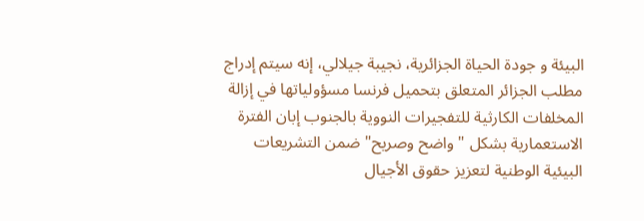البيئة و جودة الحياة الجزائرية، نجيبة جيلالي، إنه سيتم إدراج مطلب الجزائر المتعلق بتحميل فرنسا مسؤولياتها في إزالة المخلفات الكارثية للتفجيرات النووية بالجنوب إبان الفترة الاستعمارية بشكل "واضح وصريح" ضمن التشريعات البيئية الوطنية لتعزيز حقوق الأجيال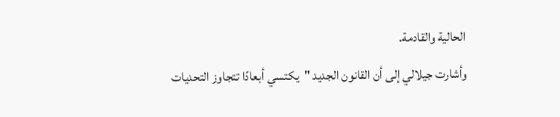الحالية والقادمة.
وأشارت جيلالي إلى أن القانون الجديد "يكتسي أبعادًا تتجاوز التحديات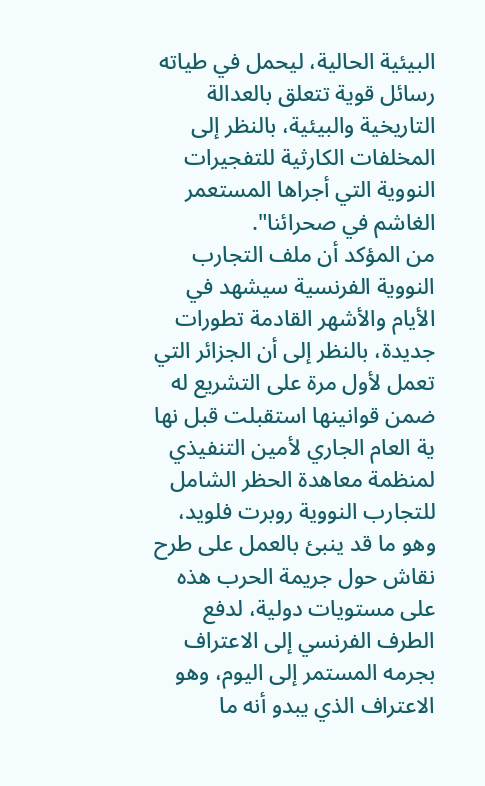البيئية الحالية، ليحمل في طياته رسائل قوية تتعلق بالعدالة التاريخية والبيئية، بالنظر إلى المخلفات الكارثية للتفجيرات النووية التي أجراها المستعمر الغاشم في صحرائنا".
من المؤكد أن ملف التجارب النووية الفرنسية سيشهد في الأيام والأشهر القادمة تطورات جديدة، بالنظر إلى أن الجزائر التي تعمل لأول مرة على التشريع له ضمن قوانينها استقبلت قبل نها ية العام الجاري لأمين التنفيذي لمنظمة معاهدة الحظر الشامل للتجارب النووية روبرت فلويد، وهو ما قد ينبئ بالعمل على طرح نقاش حول جريمة الحرب هذه على مستويات دولية، لدفع الطرف الفرنسي إلى الاعتراف بجرمه المستمر إلى اليوم، وهو الاعتراف الذي يبدو أنه ما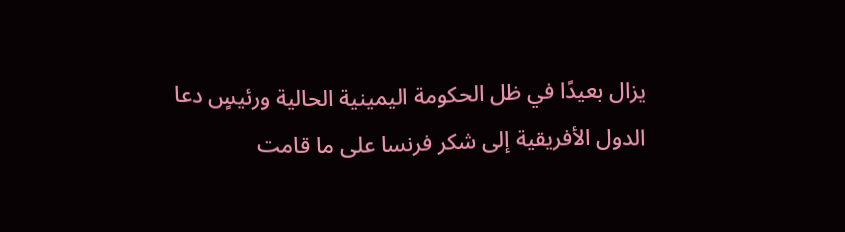يزال بعيدًا في ظل الحكومة اليمينية الحالية ورئيسٍ دعا الدول الأفريقية إلى شكر فرنسا على ما قامت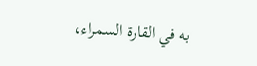به في القارة السمراء،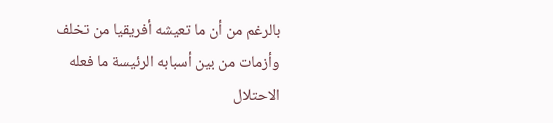بالرغم من أن ما تعيشه أفريقيا من تخلف وأزمات من بين أسبابه الرئيسة ما فعله الاحتلال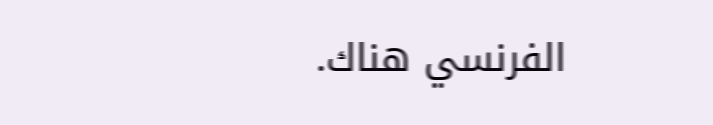الفرنسي هناك.